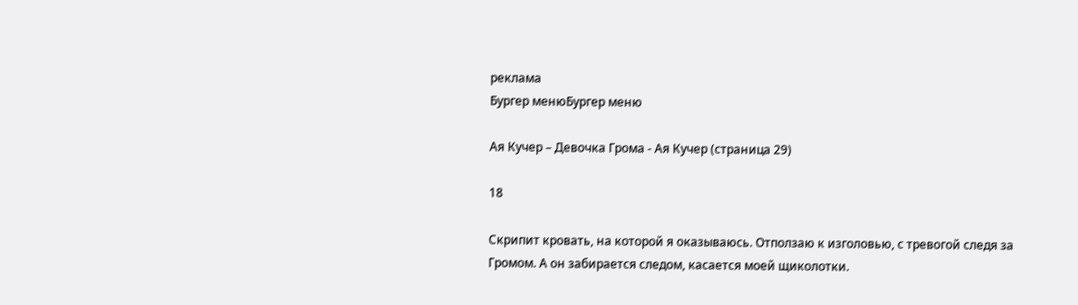реклама
Бургер менюБургер меню

Ая Кучер – Девочка Грома - Ая Кучер (страница 29)

18

Скрипит кровать, на которой я оказываюсь. Отползаю к изголовью, с тревогой следя за Громом. А он забирается следом, касается моей щиколотки.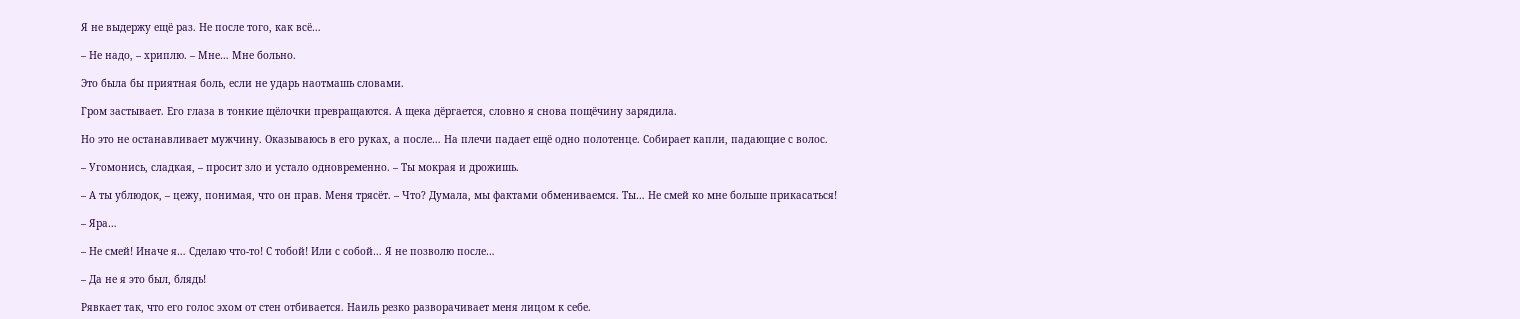Я не выдержу ещё раз. Не после того, как всё…

– Не надо, – хриплю. – Мне… Мне больно.

Это была бы приятная боль, если не ударь наотмашь словами.

Гром застывает. Его глаза в тонкие щёлочки превращаются. А щека дёргается, словно я снова пощёчину зарядила.

Но это не останавливает мужчину. Оказываюсь в его руках, а после… На плечи падает ещё одно полотенце. Собирает капли, падающие с волос.

– Угомонись, сладкая, – просит зло и устало одновременно. – Ты мокрая и дрожишь.

– А ты ублюдок, – цежу, понимая, что он прав. Меня трясёт. – Что? Думала, мы фактами обмениваемся. Ты… Не смей ко мне больше прикасаться!

– Яра…

– Не смей! Иначе я… Сделаю что-то! С тобой! Или с собой… Я не позволю после…

– Да не я это был, блядь!

Рявкает так, что его голос эхом от стен отбивается. Наиль резко разворачивает меня лицом к себе.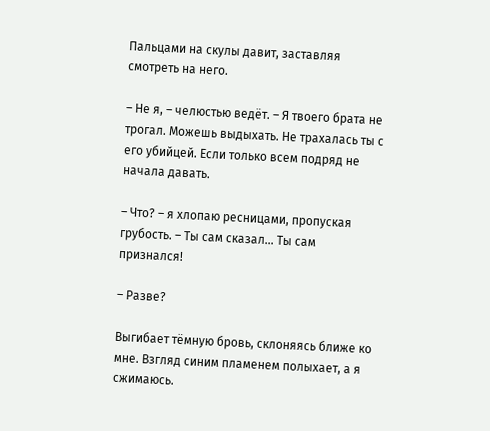Пальцами на скулы давит, заставляя смотреть на него.

– Не я, – челюстью ведёт. – Я твоего брата не трогал. Можешь выдыхать. Не трахалась ты с его убийцей. Если только всем подряд не начала давать.

– Что? – я хлопаю ресницами, пропуская грубость. – Ты сам сказал… Ты сам признался!

– Разве?

Выгибает тёмную бровь, склоняясь ближе ко мне. Взгляд синим пламенем полыхает, а я сжимаюсь.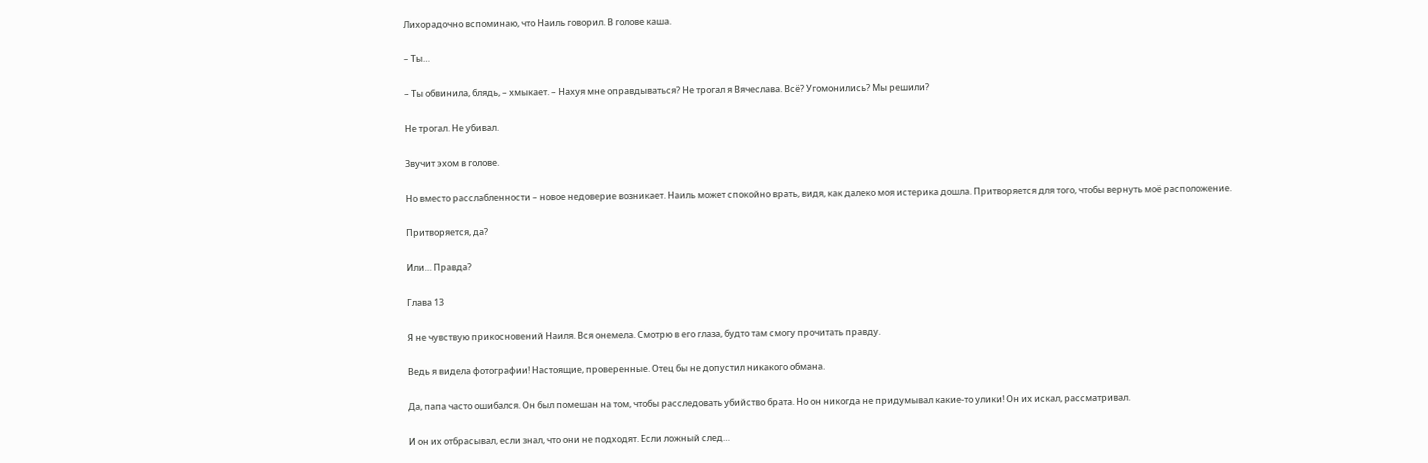Лихорадочно вспоминаю, что Наиль говорил. В голове каша.

– Ты…

– Ты обвинила, блядь, – хмыкает. – Нахуя мне оправдываться? Не трогал я Вячеслава. Всё? Угомонились? Мы решили?

Не трогал. Не убивал.

Звучит эхом в голове.

Но вместо расслабленности – новое недоверие возникает. Наиль может спокойно врать, видя, как далеко моя истерика дошла. Притворяется для того, чтобы вернуть моё расположение.

Притворяется, да?

Или… Правда?

Глава 13

Я не чувствую прикосновений Наиля. Вся онемела. Смотрю в его глаза, будто там смогу прочитать правду.

Ведь я видела фотографии! Настоящие, проверенные. Отец бы не допустил никакого обмана.

Да, папа часто ошибался. Он был помешан на том, чтобы расследовать убийство брата. Но он никогда не придумывал какие-то улики! Он их искал, рассматривал.

И он их отбрасывал, если знал, что они не подходят. Если ложный след…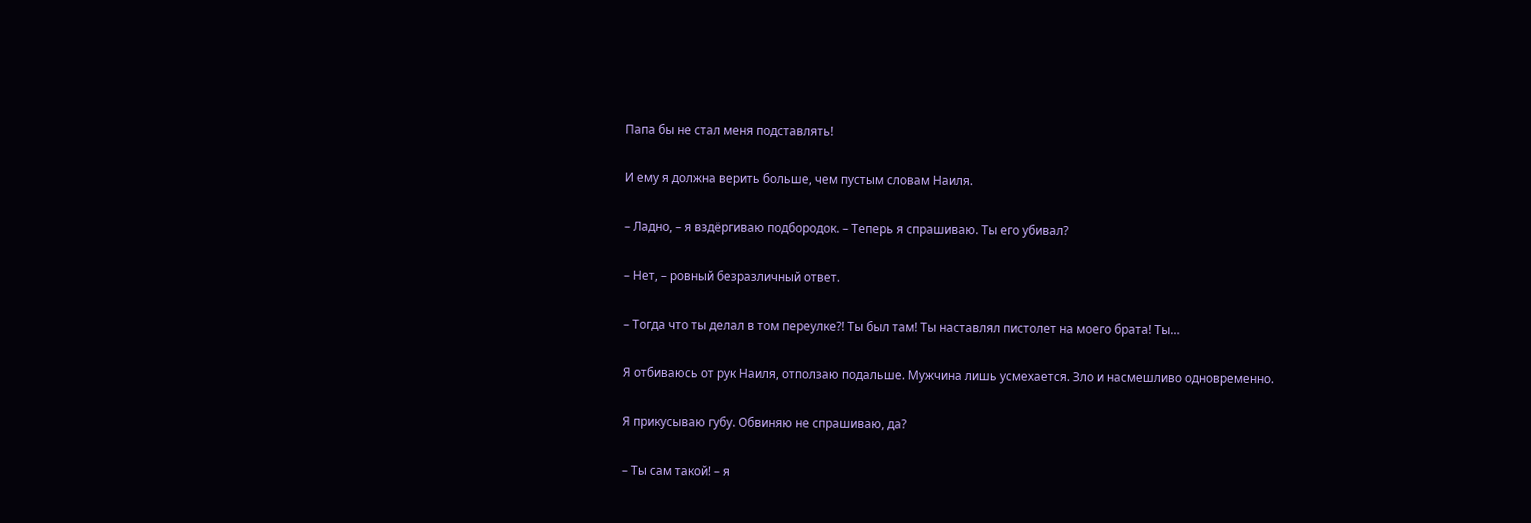Папа бы не стал меня подставлять!

И ему я должна верить больше, чем пустым словам Наиля.

– Ладно, – я вздёргиваю подбородок. – Теперь я спрашиваю. Ты его убивал?

– Нет, – ровный безразличный ответ.

– Тогда что ты делал в том переулке?! Ты был там! Ты наставлял пистолет на моего брата! Ты…

Я отбиваюсь от рук Наиля, отползаю подальше. Мужчина лишь усмехается. Зло и насмешливо одновременно.

Я прикусываю губу. Обвиняю не спрашиваю, да?

– Ты сам такой! – я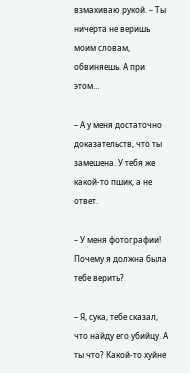взмахиваю рукой. – Ты ничерта не веришь моим словам, обвиняешь. А при этом…

– А у меня достаточно доказательств, что ты замешена. У тебя же какой-то пшик, а не ответ.

– У меня фотографии! Почему я должна была тебе верить?

– Я, сука, тебе сказал, что найду его убийцу. А ты что? Какой-то хуйне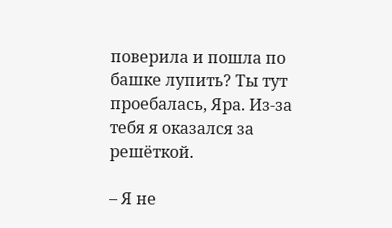поверила и пошла по башке лупить? Ты тут проебалась, Яра. Из-за тебя я оказался за решёткой.

– Я не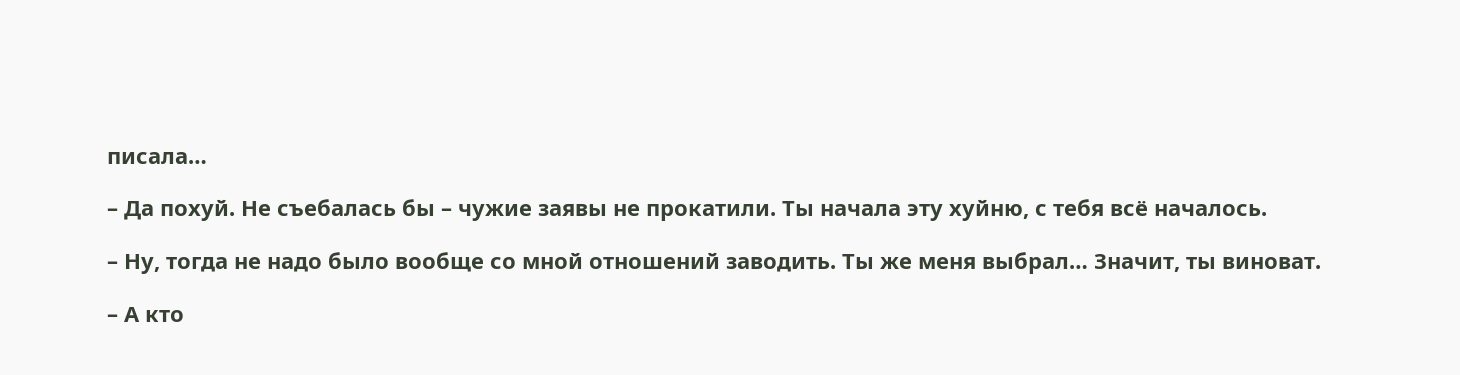писала…

– Да похуй. Не съебалась бы – чужие заявы не прокатили. Ты начала эту хуйню, с тебя всё началось.

– Ну, тогда не надо было вообще со мной отношений заводить. Ты же меня выбрал… Значит, ты виноват.

– А кто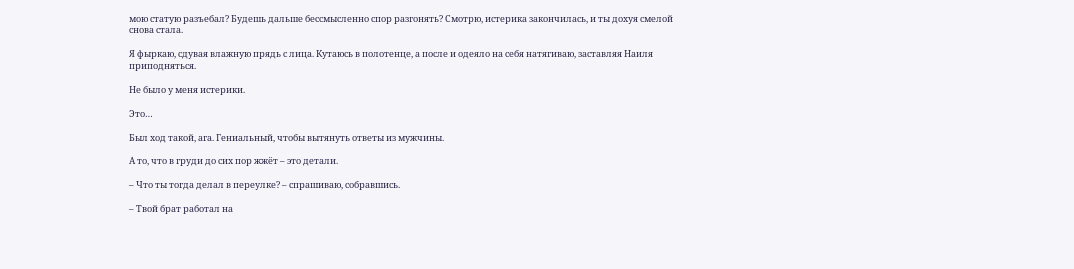мою статую разъебал? Будешь дальше бессмысленно спор разгонять? Смотрю, истерика закончилась, и ты дохуя смелой снова стала.

Я фыркаю, сдувая влажную прядь с лица. Кутаюсь в полотенце, а после и одеяло на себя натягиваю, заставляя Наиля приподняться.

Не было у меня истерики.

Это…

Был ход такой, ага. Гениальный, чтобы вытянуть ответы из мужчины.

А то, что в груди до сих пор жжёт – это детали.

– Что ты тогда делал в переулке? – спрашиваю, собравшись.

– Твой брат работал на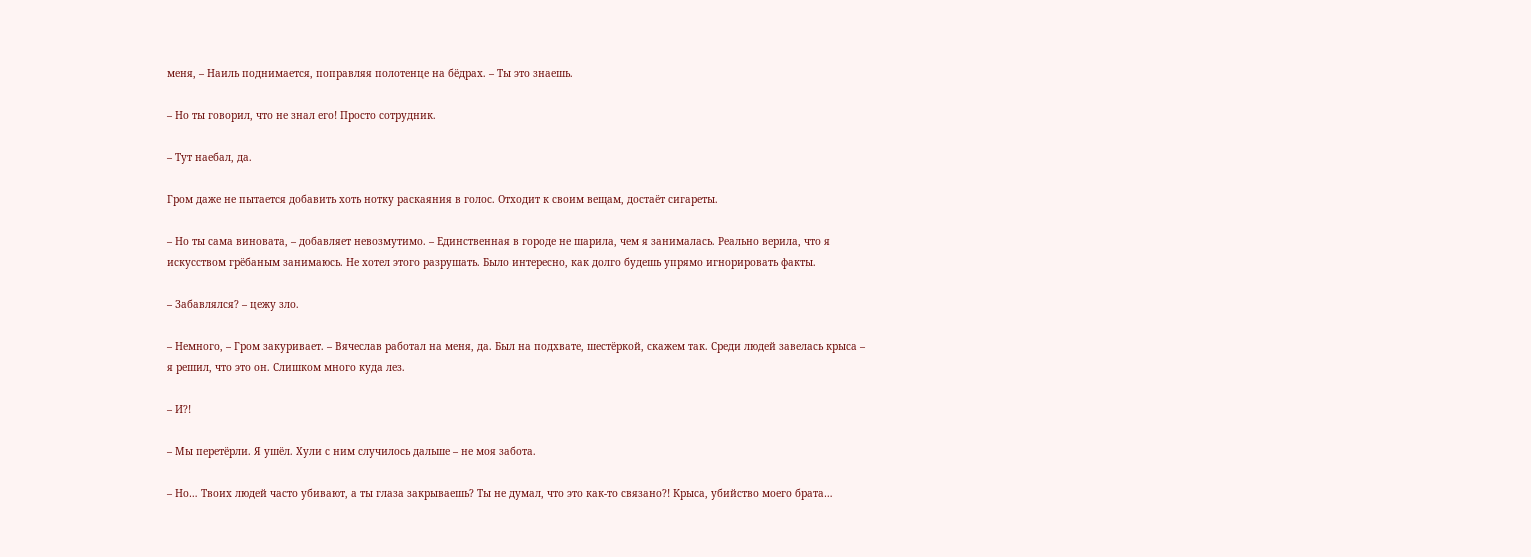меня, – Наиль поднимается, поправляя полотенце на бёдрах. – Ты это знаешь.

– Но ты говорил, что не знал его! Просто сотрудник.

– Тут наебал, да.

Гром даже не пытается добавить хоть нотку раскаяния в голос. Отходит к своим вещам, достаёт сигареты.

– Но ты сама виновата, – добавляет невозмутимо. – Единственная в городе не шарила, чем я занималась. Реально верила, что я искусством грёбаным занимаюсь. Не хотел этого разрушать. Было интересно, как долго будешь упрямо игнорировать факты.

– Забавлялся? – цежу зло.

– Немного, – Гром закуривает. – Вячеслав работал на меня, да. Был на подхвате, шестёркой, скажем так. Среди людей завелась крыса – я решил, что это он. Слишком много куда лез.

– И?!

– Мы перетёрли. Я ушёл. Хули с ним случилось дальше – не моя забота.

– Но… Твоих людей часто убивают, а ты глаза закрываешь? Ты не думал, что это как-то связано?! Крыса, убийство моего брата…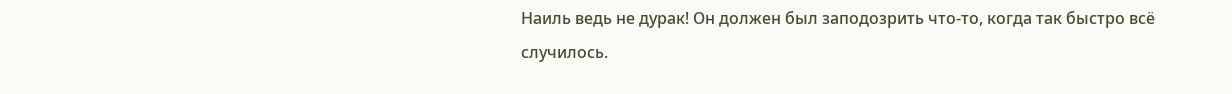Наиль ведь не дурак! Он должен был заподозрить что-то, когда так быстро всё случилось.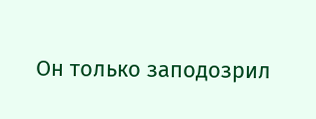Он только заподозрил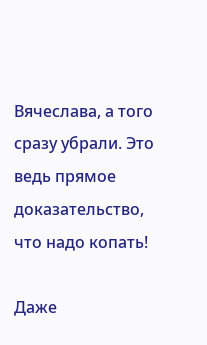Вячеслава, а того сразу убрали. Это ведь прямое доказательство, что надо копать!

Даже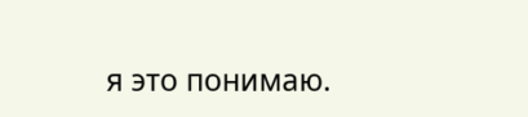я это понимаю.